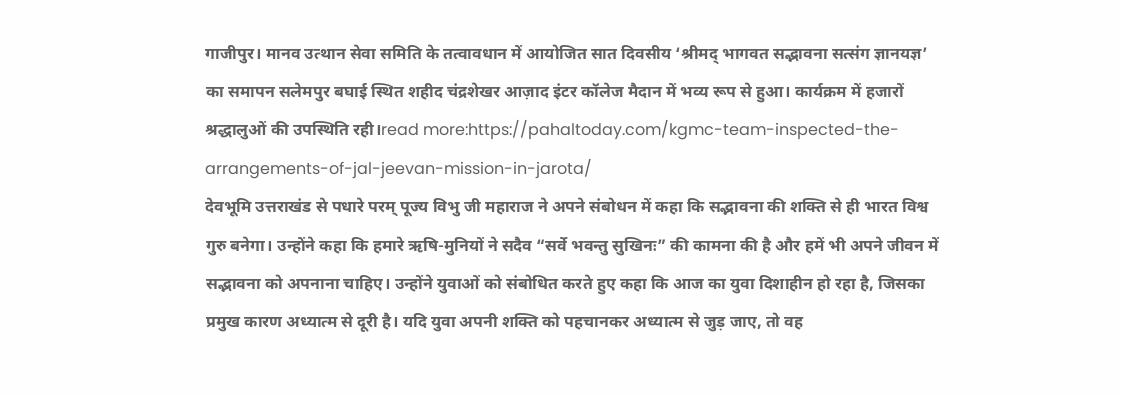गाजीपुर। मानव उत्थान सेवा समिति के तत्वावधान में आयोजित सात दिवसीय ‘श्रीमद् भागवत सद्भावना सत्संग ज्ञानयज्ञ’ का समापन सलेमपुर बघाई स्थित शहीद चंद्रशेखर आज़ाद इंटर कॉलेज मैदान में भव्य रूप से हुआ। कार्यक्रम में हजारों श्रद्धालुओं की उपस्थिति रही।read more:https://pahaltoday.com/kgmc-team-inspected-the-arrangements-of-jal-jeevan-mission-in-jarota/
देवभूमि उत्तराखंड से पधारे परम् पूज्य विभु जी महाराज ने अपने संबोधन में कहा कि सद्भावना की शक्ति से ही भारत विश्व गुरु बनेगा। उन्होंने कहा कि हमारे ऋषि-मुनियों ने सदैव “सर्वे भवन्तु सुखिनः” की कामना की है और हमें भी अपने जीवन में सद्भावना को अपनाना चाहिए। उन्होंने युवाओं को संबोधित करते हुए कहा कि आज का युवा दिशाहीन हो रहा है, जिसका प्रमुख कारण अध्यात्म से दूरी है। यदि युवा अपनी शक्ति को पहचानकर अध्यात्म से जुड़ जाए, तो वह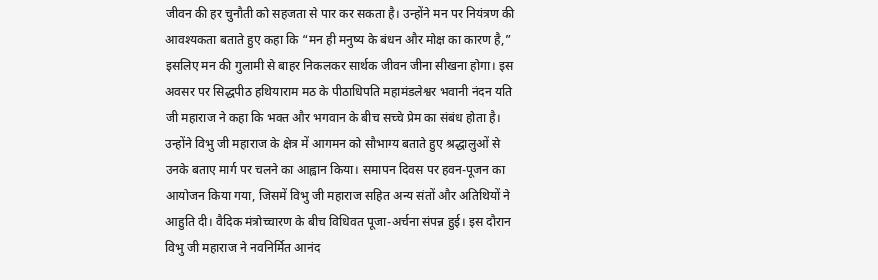जीवन की हर चुनौती को सहजता से पार कर सकता है। उन्होंने मन पर नियंत्रण की आवश्यकता बताते हुए कहा कि “मन ही मनुष्य के बंधन और मोक्ष का कारण है,” इसलिए मन की गुलामी से बाहर निकलकर सार्थक जीवन जीना सीखना होगा। इस अवसर पर सिद्धपीठ हथियाराम मठ के पीठाधिपति महामंडलेश्वर भवानी नंदन यति जी महाराज ने कहा कि भक्त और भगवान के बीच सच्चे प्रेम का संबंध होता है। उन्होंने विभु जी महाराज के क्षेत्र में आगमन को सौभाग्य बताते हुए श्रद्धालुओं से उनके बताए मार्ग पर चलने का आह्वान किया। समापन दिवस पर हवन-पूजन का आयोजन किया गया, जिसमें विभु जी महाराज सहित अन्य संतों और अतिथियों ने आहुति दी। वैदिक मंत्रोच्चारण के बीच विधिवत पूजा-अर्चना संपन्न हुई। इस दौरान विभु जी महाराज ने नवनिर्मित आनंद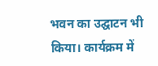भवन का उद्घाटन भी किया। कार्यक्रम में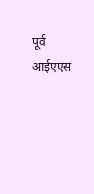पूर्व आईएएस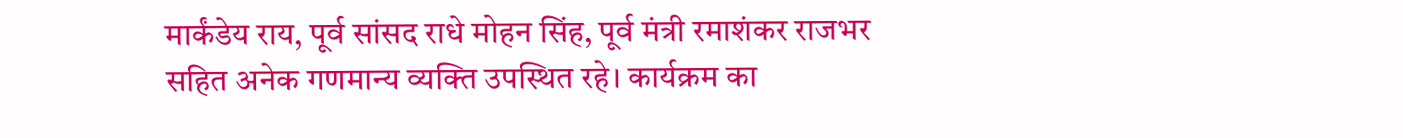मार्कंडेय राय, पूर्व सांसद राधे मोहन सिंह, पूर्व मंत्री रमाशंकर राजभर सहित अनेक गणमान्य व्यक्ति उपस्थित रहे। कार्यक्रम का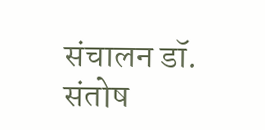संचालन डॉ. संतोष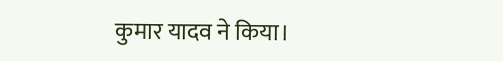कुमार यादव ने किया।